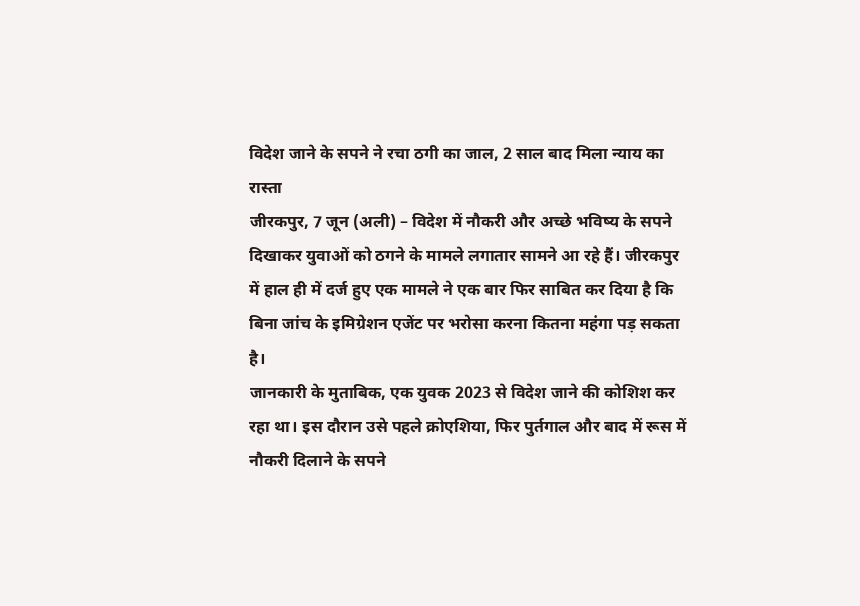विदेश जाने के सपने ने रचा ठगी का जाल, 2 साल बाद मिला न्याय का रास्ता
जीरकपुर, 7 जून (अली) – विदेश में नौकरी और अच्छे भविष्य के सपने दिखाकर युवाओं को ठगने के मामले लगातार सामने आ रहे हैं। जीरकपुर में हाल ही में दर्ज हुए एक मामले ने एक बार फिर साबित कर दिया है कि बिना जांच के इमिग्रेशन एजेंट पर भरोसा करना कितना महंगा पड़ सकता है।
जानकारी के मुताबिक, एक युवक 2023 से विदेश जाने की कोशिश कर रहा था। इस दौरान उसे पहले क्रोएशिया, फिर पुर्तगाल और बाद में रूस में नौकरी दिलाने के सपने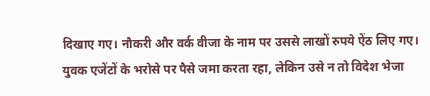दिखाए गए। नौकरी और वर्क वीजा के नाम पर उससे लाखों रुपये ऐंठ लिए गए। युवक एजेंटों के भरोसे पर पैसे जमा करता रहा, लेकिन उसे न तो विदेश भेजा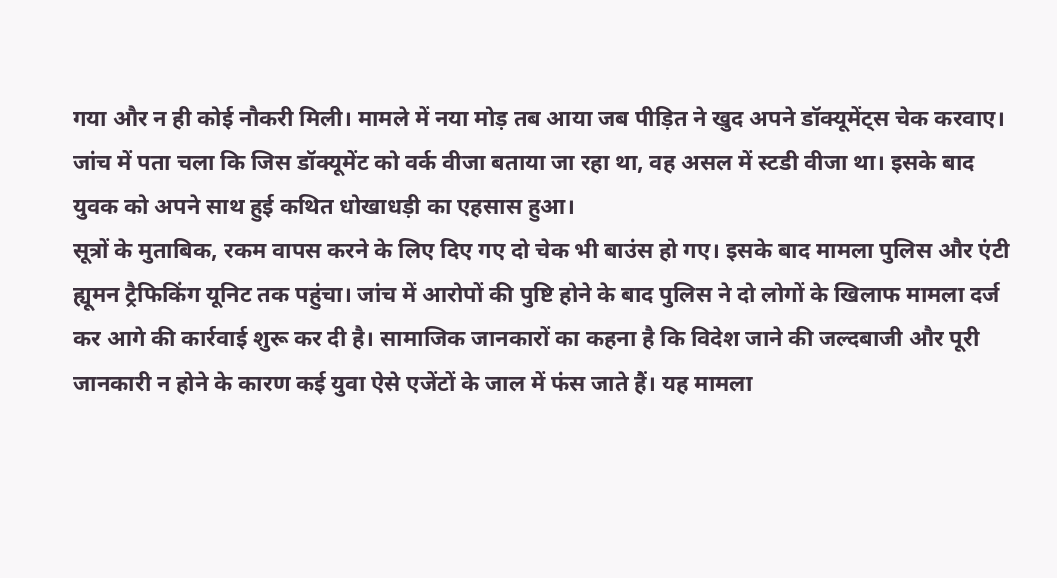गया और न ही कोई नौकरी मिली। मामले में नया मोड़ तब आया जब पीड़ित ने खुद अपने डॉक्यूमेंट्स चेक करवाए। जांच में पता चला कि जिस डॉक्यूमेंट को वर्क वीजा बताया जा रहा था, वह असल में स्टडी वीजा था। इसके बाद युवक को अपने साथ हुई कथित धोखाधड़ी का एहसास हुआ।
सूत्रों के मुताबिक, रकम वापस करने के लिए दिए गए दो चेक भी बाउंस हो गए। इसके बाद मामला पुलिस और एंटी ह्यूमन ट्रैफिकिंग यूनिट तक पहुंचा। जांच में आरोपों की पुष्टि होने के बाद पुलिस ने दो लोगों के खिलाफ मामला दर्ज कर आगे की कार्रवाई शुरू कर दी है। सामाजिक जानकारों का कहना है कि विदेश जाने की जल्दबाजी और पूरी जानकारी न होने के कारण कई युवा ऐसे एजेंटों के जाल में फंस जाते हैं। यह मामला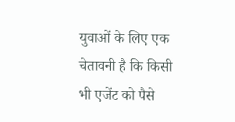युवाओं के लिए एक चेतावनी है कि किसी भी एजेंट को पैसे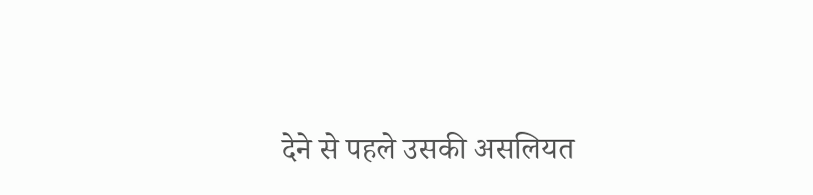देने से पहले उसकी असलियत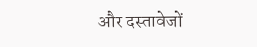और दस्तावेजों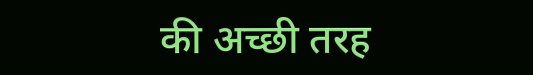की अच्छी तरह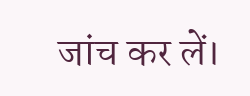जांच कर लें।